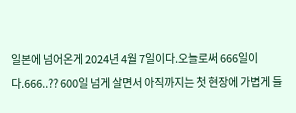일본에 넘어온게 2024년 4월 7일이다.오늘로써 666일이다.666..?? 600일 넘게 살면서 아직까지는 첫 현장에 가볍게 들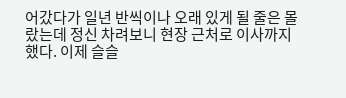어갔다가 일년 반씩이나 오래 있게 될 줄은 몰랐는데 정신 차려보니 현장 근처로 이사까지 했다. 이제 슬슬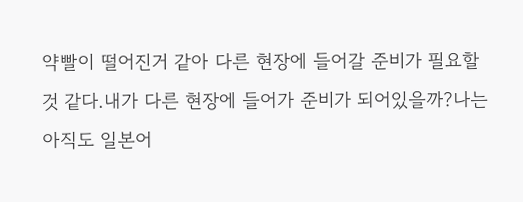약빨이 떨어진거 같아 다른 현장에 들어갈 준비가 필요할 것 같다.내가 다른 현장에 들어가 준비가 되어있을까?나는 아직도 일본어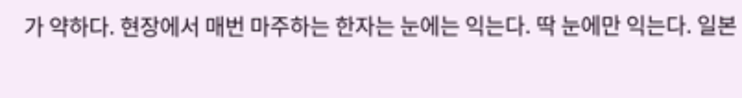가 약하다. 현장에서 매번 마주하는 한자는 눈에는 익는다. 딱 눈에만 익는다. 일본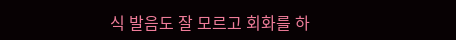식 발음도 잘 모르고 회화를 하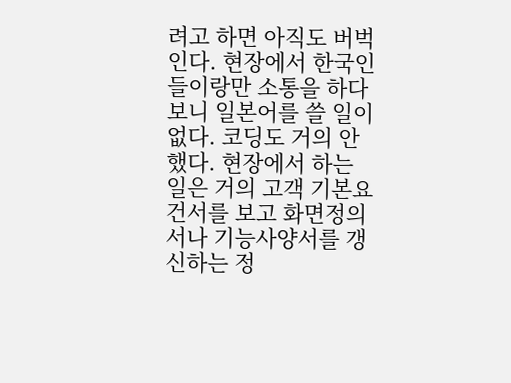려고 하면 아직도 버벅인다. 현장에서 한국인들이랑만 소통을 하다보니 일본어를 쓸 일이 없다. 코딩도 거의 안했다. 현장에서 하는 일은 거의 고객 기본요건서를 보고 화면정의서나 기능사양서를 갱신하는 정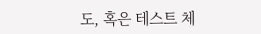도, 혹은 테스트 체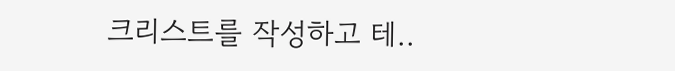크리스트를 작성하고 테..